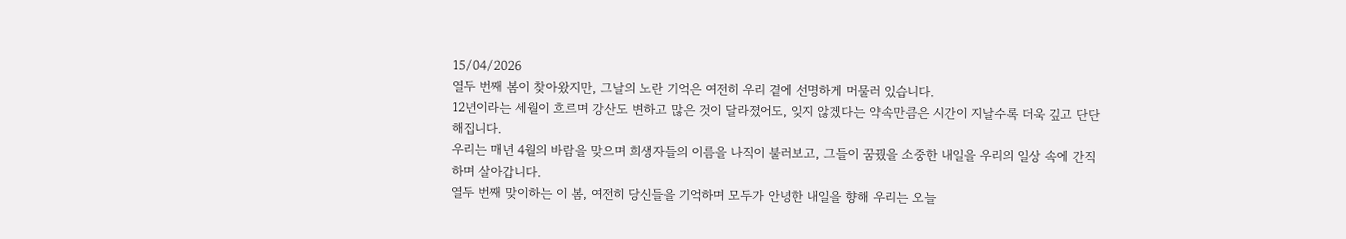15/04/2026
열두 번째 봄이 찾아왔지만, 그날의 노란 기억은 여전히 우리 곁에 선명하게 머물러 있습니다.
12년이라는 세월이 흐르며 강산도 변하고 많은 것이 달라졌어도, 잊지 않겠다는 약속만큼은 시간이 지날수록 더욱 깊고 단단해집니다.
우리는 매년 4월의 바람을 맞으며 희생자들의 이름을 나직이 불러보고, 그들이 꿈꿨을 소중한 내일을 우리의 일상 속에 간직하며 살아갑니다.
열두 번째 맞이하는 이 봄, 여전히 당신들을 기억하며 모두가 안녕한 내일을 향해 우리는 오늘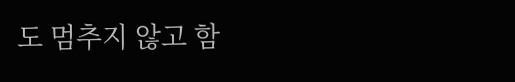도 멈추지 않고 함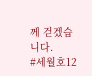께 걷겠습니다.
#세월호12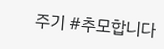주기 #추모합니다